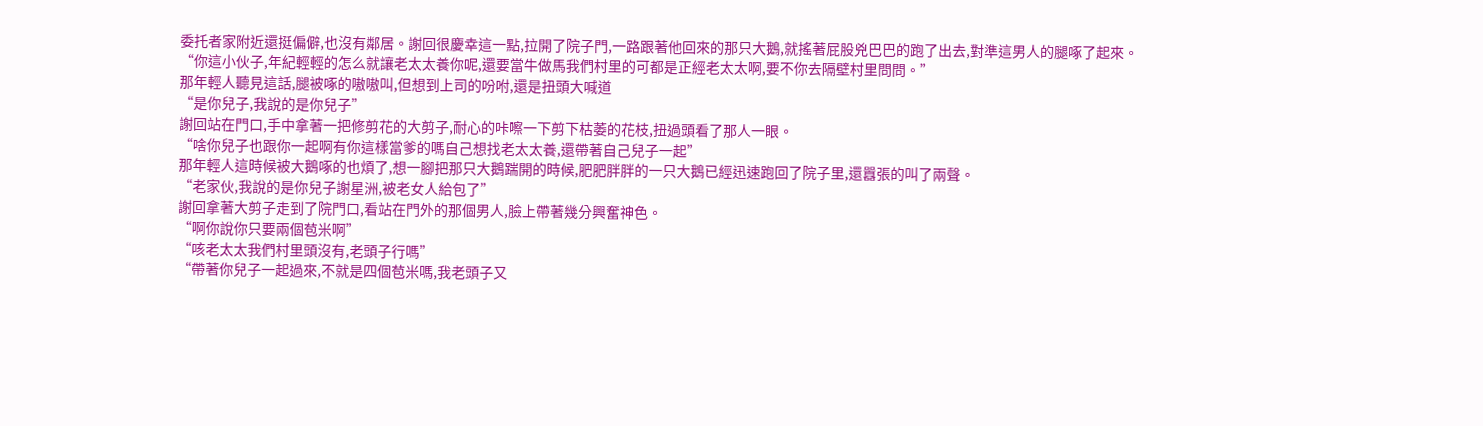委托者家附近還挺偏僻,也沒有鄰居。謝回很慶幸這一點,拉開了院子門,一路跟著他回來的那只大鵝,就搖著屁股兇巴巴的跑了出去,對準這男人的腿啄了起來。
“你這小伙子,年紀輕輕的怎么就讓老太太養你呢,還要當牛做馬我們村里的可都是正經老太太啊,要不你去隔壁村里問問。”
那年輕人聽見這話,腿被啄的嗷嗷叫,但想到上司的吩咐,還是扭頭大喊道
“是你兒子,我說的是你兒子”
謝回站在門口,手中拿著一把修剪花的大剪子,耐心的咔嚓一下剪下枯萎的花枝,扭過頭看了那人一眼。
“啥你兒子也跟你一起啊有你這樣當爹的嗎自己想找老太太養,還帶著自己兒子一起”
那年輕人這時候被大鵝啄的也煩了,想一腳把那只大鵝踹開的時候,肥肥胖胖的一只大鵝已經迅速跑回了院子里,還囂張的叫了兩聲。
“老家伙,我說的是你兒子謝星洲,被老女人給包了”
謝回拿著大剪子走到了院門口,看站在門外的那個男人,臉上帶著幾分興奮神色。
“啊你說你只要兩個苞米啊”
“咳老太太我們村里頭沒有,老頭子行嗎”
“帶著你兒子一起過來,不就是四個苞米嗎,我老頭子又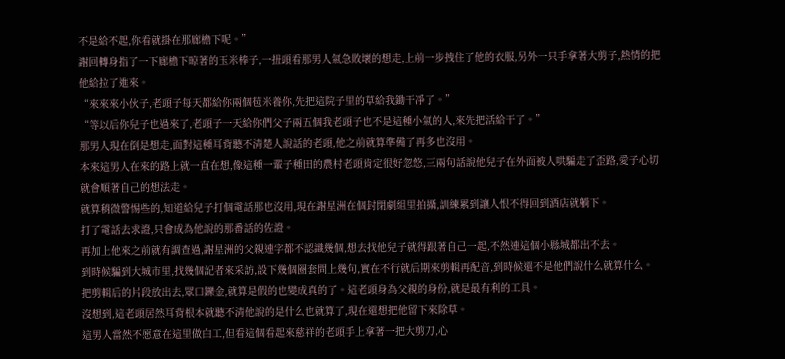不是給不起,你看就掛在那廊檐下呢。”
謝回轉身指了一下廊檐下晾著的玉米棒子,一扭頭看那男人氣急敗壞的想走,上前一步拽住了他的衣服,另外一只手拿著大剪子,熱情的把他給拉了進來。
“來來來小伙子,老頭子每天都給你兩個苞米養你,先把這院子里的草給我鋤干凈了。”
“等以后你兒子也過來了,老頭子一天給你們父子兩五個我老頭子也不是這種小氣的人,來先把活給干了。”
那男人現在倒是想走,面對這種耳背聽不清楚人說話的老頭,他之前就算準備了再多也沒用。
本來這男人在來的路上就一直在想,像這種一輩子種田的農村老頭肯定很好忽悠,三兩句話說他兒子在外面被人哄騙走了歪路,愛子心切就會順著自己的想法走。
就算稍微警惕些的,知道給兒子打個電話那也沒用,現在謝星洲在個封閉劇組里拍攝,訓練累到讓人恨不得回到酒店就躺下。
打了電話去求證,只會成為他說的那番話的佐證。
再加上他來之前就有調查過,謝星洲的父親連字都不認識幾個,想去找他兒子就得跟著自己一起,不然連這個小縣城都出不去。
到時候騙到大城市里,找幾個記者來采訪,設下幾個圈套問上幾句,實在不行就后期來剪輯再配音,到時候還不是他們說什么就算什么。
把剪輯后的片段放出去,眾口鑠金,就算是假的也變成真的了。這老頭身為父親的身份,就是最有利的工具。
沒想到,這老頭居然耳背根本就聽不清他說的是什么也就算了,現在還想把他留下來除草。
這男人當然不愿意在這里做白工,但看這個看起來慈祥的老頭手上拿著一把大剪刀,心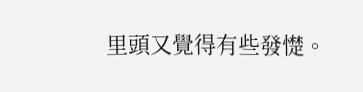里頭又覺得有些發憷。